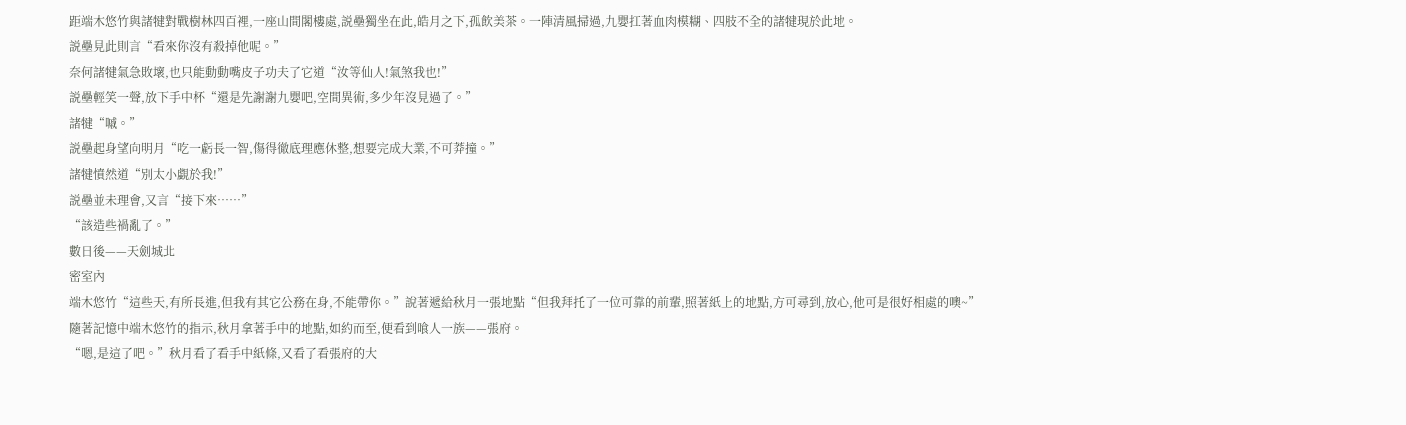距端木悠竹與諸犍對戰樹林四百裡,一座山間閣樓處,説壘獨坐在此,皓月之下,孤飲美茶。一陣清風掃過,九嬰扛著血肉模糊、四肢不全的諸犍現於此地。
説壘見此則言“看來你沒有殺掉他呢。”
奈何諸犍氣急敗壞,也只能動動嘴皮子功夫了它道“汝等仙人!氣煞我也!”
説壘輕笑一聲,放下手中杯“還是先謝謝九嬰吧,空間異術,多少年沒見過了。”
諸犍“嘁。”
説壘起身望向明月“吃一虧長一智,傷得徹底理應休整,想要完成大業,不可莽撞。”
諸犍憤然道“別太小覷於我!”
説壘並未理會,又言“接下來……”
“該造些禍亂了。”
數日後——天劍城北
密室內
端木悠竹“這些天,有所長進,但我有其它公務在身,不能帶你。”說著遞給秋月一張地點“但我拜托了一位可靠的前輩,照著紙上的地點,方可尋到,放心,他可是很好相處的噢~”
隨著記憶中端木悠竹的指示,秋月拿著手中的地點,如約而至,便看到喰人一族——張府。
“嗯,是這了吧。”秋月看了看手中紙條,又看了看張府的大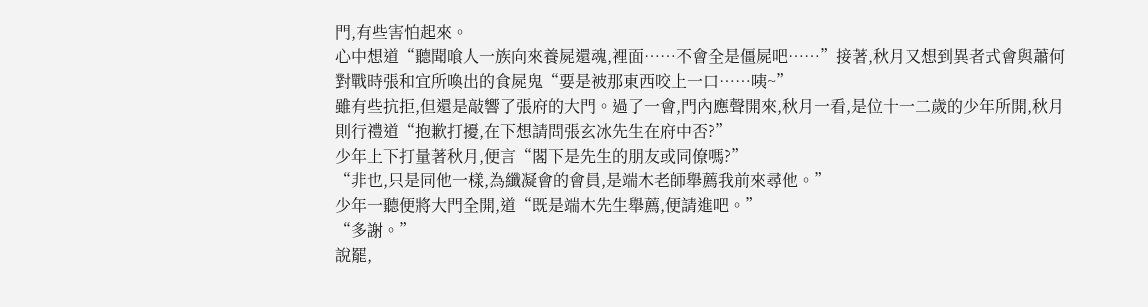門,有些害怕起來。
心中想道“聽聞喰人一族向來養屍還魂,裡面……不會全是僵屍吧……”接著,秋月又想到異者式會與蕭何對戰時張和宜所喚出的食屍鬼“要是被那東西咬上一口……咦~”
雖有些抗拒,但還是敲響了張府的大門。過了一會,門內應聲開來,秋月一看,是位十一二歲的少年所開,秋月則行禮道“抱歉打擾,在下想請問張玄冰先生在府中否?”
少年上下打量著秋月,便言“閣下是先生的朋友或同僚嗎?”
“非也,只是同他一樣,為纖凝會的會員,是端木老師舉薦我前來尋他。”
少年一聽便將大門全開,道“既是端木先生舉薦,便請進吧。”
“多謝。”
說罷,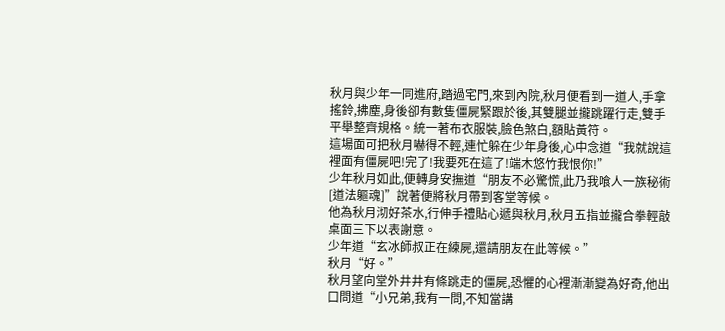秋月與少年一同進府,踏過宅門,來到內院,秋月便看到一道人,手拿搖鈴,拂塵,身後卻有數隻僵屍緊跟於後,其雙腿並攏跳躍行走,雙手平舉整齊規格。統一著布衣服裝,臉色煞白,額貼黃符。
這場面可把秋月嚇得不輕,連忙躲在少年身後,心中念道“我就說這裡面有僵屍吧!完了!我要死在這了!端木悠竹我恨你!”
少年秋月如此,便轉身安撫道“朋友不必驚慌,此乃我喰人一族秘術[道法軀魂]”說著便將秋月帶到客堂等候。
他為秋月沏好茶水,行伸手禮貼心遞與秋月,秋月五指並攏合拳輕敲桌面三下以表謝意。
少年道“玄冰師叔正在練屍,還請朋友在此等候。”
秋月“好。”
秋月望向堂外井井有條跳走的僵屍,恐懼的心裡漸漸變為好奇,他出口問道“小兄弟,我有一問,不知當講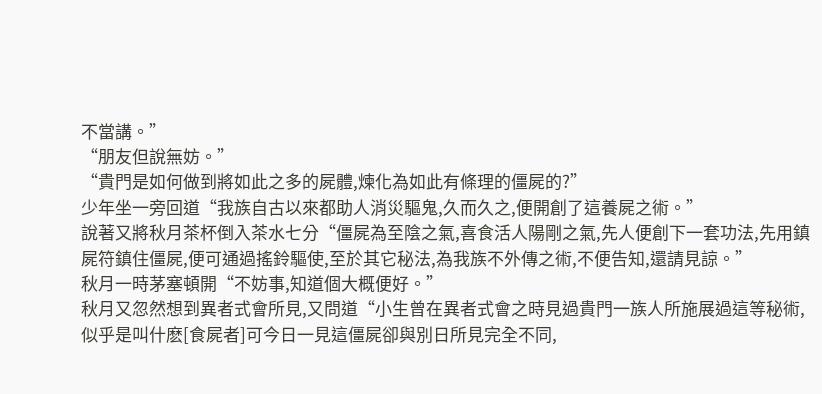不當講。”
“朋友但說無妨。”
“貴門是如何做到將如此之多的屍體,煉化為如此有條理的僵屍的?”
少年坐一旁回道“我族自古以來都助人消災驅鬼,久而久之,便開創了這養屍之術。”
說著又將秋月茶杯倒入茶水七分“僵屍為至陰之氣,喜食活人陽剛之氣,先人便創下一套功法,先用鎮屍符鎮住僵屍,便可通過搖鈴驅使,至於其它秘法,為我族不外傳之術,不便告知,還請見諒。”
秋月一時茅塞頓開“不妨事,知道個大概便好。”
秋月又忽然想到異者式會所見,又問道“小生曾在異者式會之時見過貴門一族人所施展過這等秘術,似乎是叫什麽[食屍者]可今日一見這僵屍卻與別日所見完全不同,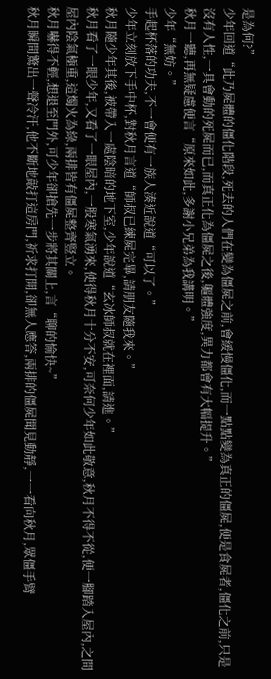是為何?”
少年回道“此乃屍體的僵化階段,死去的人們在變為僵屍之前,會緩慢僵化,而一點點變為真正的僵屍,便是食屍者,僵化之前,只是沒有人性,一具會動的死屍而已,而真正化為僵屍之後,軀體強度,異力都會有大幅提升。”
秋月一聽,再無疑慮便言“原來如此,多謝小兄弟為我講明。”
少年“無妨。”
手起杯落的功夫,不一會便有一族人湊近說道“可以了。”
少年立刻放下手中杯,對秋月言道“師叔已練屍完畢,請朋友隨我來。”
秋月隨少年其後,被帶入一處陰暗的地下室,少年說道“玄冰師叔就在裡面,請進。”
秋月看了一眼少年,又看了一眼屋內,一股寒氣湧來,使得秋月十分不安,可奈何少年如此敬意,秋月不得不從,便一腳踏入屋內,之間屋內陰氣極重,這燭火為綠,兩排皆有僵屍整齊豎立。
秋月嚇得不輕,想退至門外,可少年卻搶先一步將其關上,言“聊的愉快~”
秋月瞬間驚出一聲冷汗,他不斷地敲打這房門,祈求打開,卻無人應答,兩排的僵屍聞見動靜,一一看向秋月,眾僵手臂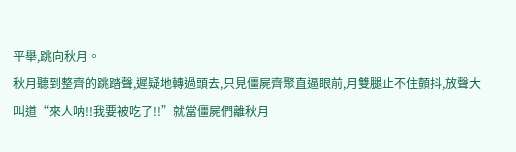平舉,跳向秋月。
秋月聽到整齊的跳踏聲,遲疑地轉過頭去,只見僵屍齊聚直逼眼前,月雙腿止不住顫抖,放聲大叫道“來人呐!!我要被吃了!!”就當僵屍們離秋月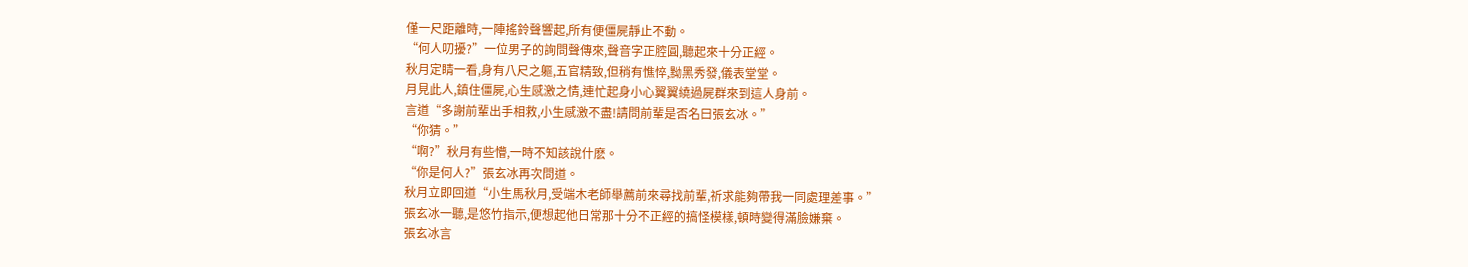僅一尺距離時,一陣搖鈴聲響起,所有便僵屍靜止不動。
“何人叨擾?”一位男子的詢問聲傳來,聲音字正腔圓,聽起來十分正經。
秋月定睛一看,身有八尺之軀,五官精致,但稍有憔悴,黝黑秀發,儀表堂堂。
月見此人,鎮住僵屍,心生感激之情,連忙起身小心翼翼繞過屍群來到這人身前。
言道“多謝前輩出手相救,小生感激不盡!請問前輩是否名曰張玄冰。”
“你猜。”
“啊?”秋月有些懵,一時不知該說什麽。
“你是何人?”張玄冰再次問道。
秋月立即回道“小生馬秋月,受端木老師舉薦前來尋找前輩,祈求能夠帶我一同處理差事。”
張玄冰一聽,是悠竹指示,便想起他日常那十分不正經的搞怪模樣,頓時變得滿臉嫌棄。
張玄冰言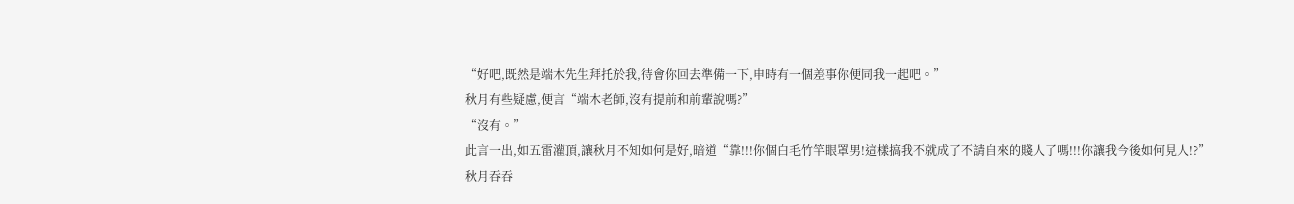“好吧,既然是端木先生拜托於我,待會你回去準備一下,申時有一個差事你便同我一起吧。”
秋月有些疑慮,便言“端木老師,沒有提前和前輩說嗎?”
“沒有。”
此言一出,如五雷灌頂,讓秋月不知如何是好,暗道“靠!!!你個白毛竹竿眼罩男!這樣搞我不就成了不請自來的賤人了嗎!!!你讓我今後如何見人!?”
秋月吞吞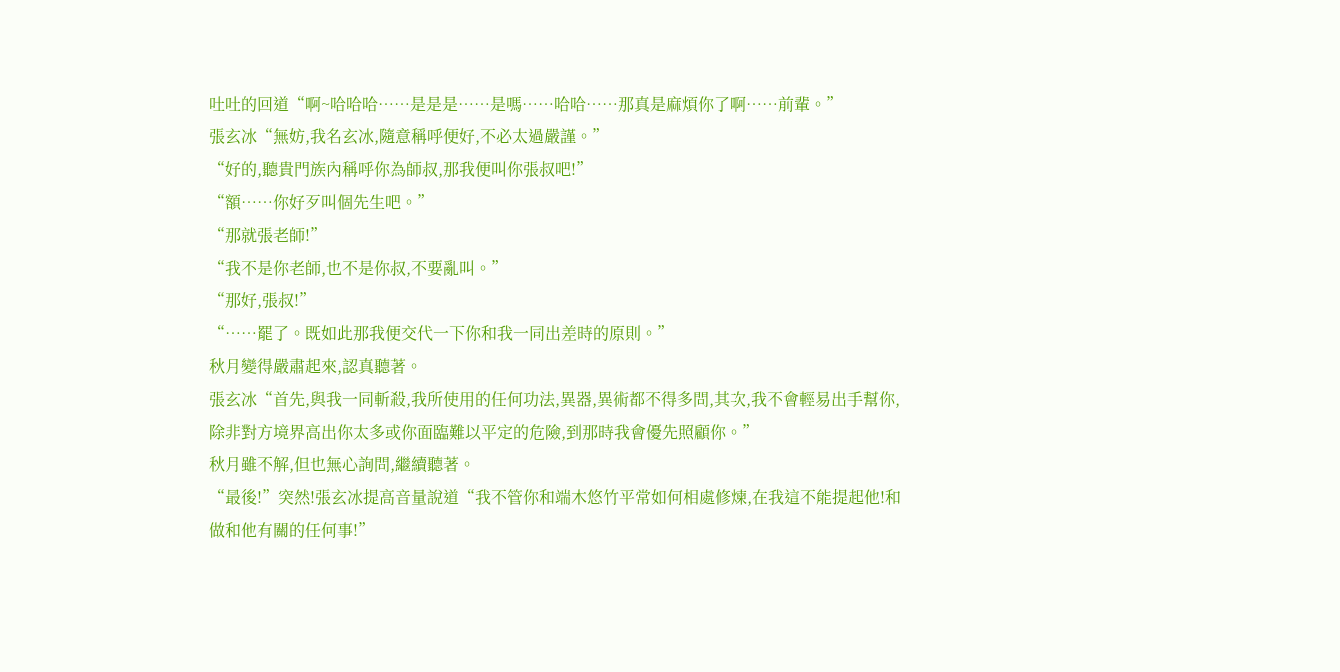吐吐的回道“啊~哈哈哈……是是是……是嗎……哈哈……那真是麻煩你了啊……前輩。”
張玄冰“無妨,我名玄冰,隨意稱呼便好,不必太過嚴謹。”
“好的,聽貴門族內稱呼你為師叔,那我便叫你張叔吧!”
“額……你好歹叫個先生吧。”
“那就張老師!”
“我不是你老師,也不是你叔,不要亂叫。”
“那好,張叔!”
“……罷了。既如此那我便交代一下你和我一同出差時的原則。”
秋月變得嚴肅起來,認真聽著。
張玄冰“首先,與我一同斬殺,我所使用的任何功法,異器,異術都不得多問,其次,我不會輕易出手幫你,除非對方境界高出你太多或你面臨難以平定的危險,到那時我會優先照顧你。”
秋月雖不解,但也無心詢問,繼續聽著。
“最後!”突然!張玄冰提高音量說道“我不管你和端木悠竹平常如何相處修煉,在我這不能提起他!和做和他有關的任何事!”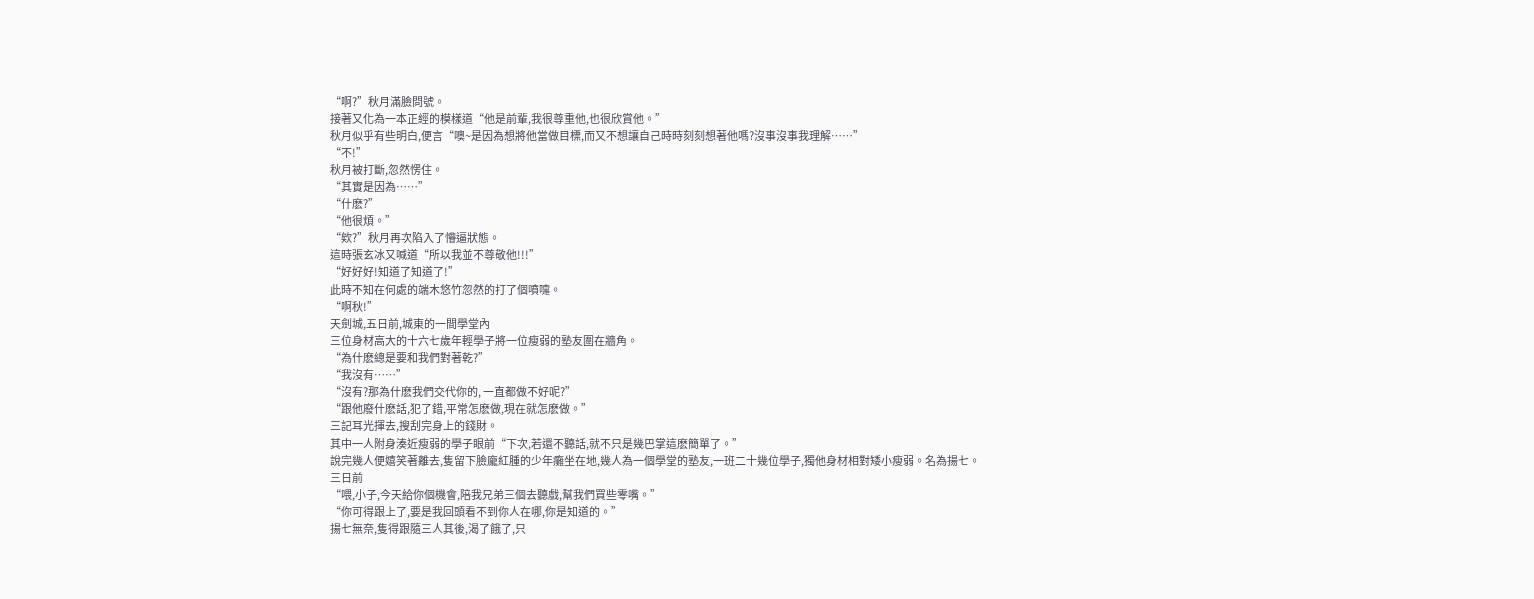“啊?”秋月滿臉問號。
接著又化為一本正經的模樣道“他是前輩,我很尊重他,也很欣賞他。”
秋月似乎有些明白,便言“噢~是因為想將他當做目標,而又不想讓自己時時刻刻想著他嗎?沒事沒事我理解……”
“不!”
秋月被打斷,忽然愣住。
“其實是因為……”
“什麽?”
“他很煩。”
“欸?”秋月再次陷入了懵逼狀態。
這時張玄冰又喊道“所以我並不尊敬他!!!”
“好好好!知道了知道了!”
此時不知在何處的端木悠竹忽然的打了個噴嚏。
“啊秋!”
天劍城,五日前,城東的一間學堂內
三位身材高大的十六七歲年輕學子將一位瘦弱的塾友圍在牆角。
“為什麽總是要和我們對著乾?”
“我沒有……”
“沒有?那為什麽我們交代你的, 一直都做不好呢?”
“跟他廢什麽話,犯了錯,平常怎麽做,現在就怎麽做。”
三記耳光揮去,搜刮完身上的錢財。
其中一人附身湊近瘦弱的學子眼前“下次,若還不聽話,就不只是幾巴掌這麽簡單了。”
說完幾人便嬉笑著離去,隻留下臉龐紅腫的少年癱坐在地,幾人為一個學堂的塾友,一班二十幾位學子,獨他身材相對矮小瘦弱。名為揚七。
三日前
“喂,小子,今天給你個機會,陪我兄弟三個去聽戲,幫我們買些零嘴。”
“你可得跟上了,要是我回頭看不到你人在哪,你是知道的。”
揚七無奈,隻得跟隨三人其後,渴了餓了,只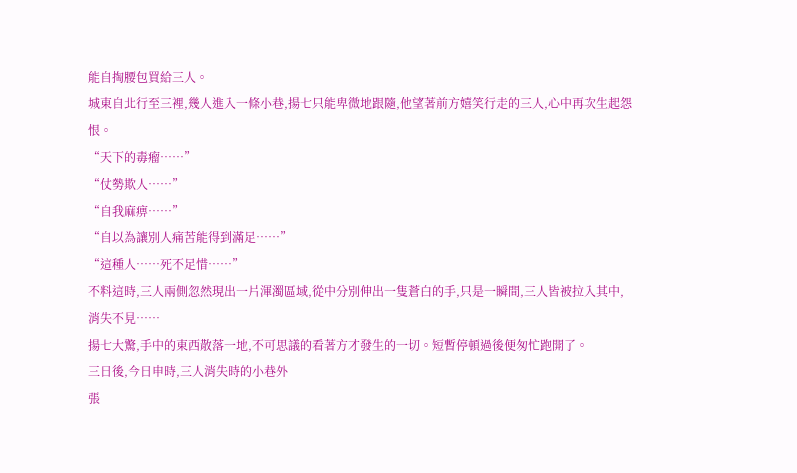能自掏腰包買給三人。
城東自北行至三裡,幾人進入一條小巷,揚七只能卑微地跟隨,他望著前方嬉笑行走的三人,心中再次生起怨恨。
“天下的毒瘤……”
“仗勢欺人……”
“自我麻痹……”
“自以為讓別人痛苦能得到滿足……”
“這種人……死不足惜……”
不料這時,三人兩側忽然現出一片渾濁區域,從中分別伸出一隻蒼白的手,只是一瞬間,三人皆被拉入其中,消失不見……
揚七大驚,手中的東西散落一地,不可思議的看著方才發生的一切。短暫停頓過後便匆忙跑開了。
三日後,今日申時,三人消失時的小巷外
張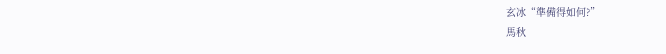玄冰“準備得如何?”
馬秋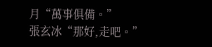月“萬事俱備。”
張玄冰“那好,走吧。”